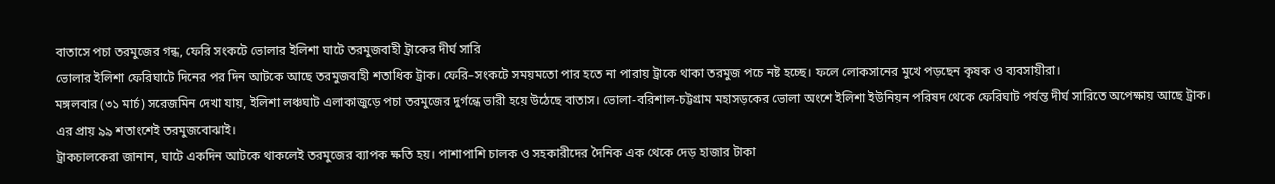বাতাসে পচা তরমুজের গন্ধ, ফেরি সংকটে ভোলার ইলিশা ঘাটে তরমুজবাহী ট্রাকের দীর্ঘ সারি
ভোলার ইলিশা ফেরিঘাটে দিনের পর দিন আটকে আছে তরমুজবাহী শতাধিক ট্রাক। ফেরি–সংকটে সময়মতো পার হতে না পারায় ট্রাকে থাকা তরমুজ পচে নষ্ট হচ্ছে। ফলে লোকসানের মুখে পড়ছেন কৃষক ও ব্যবসায়ীরা।
মঙ্গলবার (৩১ মার্চ) সরেজমিন দেখা যায়, ইলিশা লঞ্চঘাট এলাকাজুড়ে পচা তরমুজের দুর্গন্ধে ভারী হয়ে উঠেছে বাতাস। ভোলা-বরিশাল-চট্টগ্রাম মহাসড়কের ভোলা অংশে ইলিশা ইউনিয়ন পরিষদ থেকে ফেরিঘাট পর্যন্ত দীর্ঘ সারিতে অপেক্ষায় আছে ট্রাক। এর প্রায় ৯৯ শতাংশেই তরমুজবোঝাই।
ট্রাকচালকেরা জানান, ঘাটে একদিন আটকে থাকলেই তরমুজের ব্যাপক ক্ষতি হয়। পাশাপাশি চালক ও সহকারীদের দৈনিক এক থেকে দেড় হাজার টাকা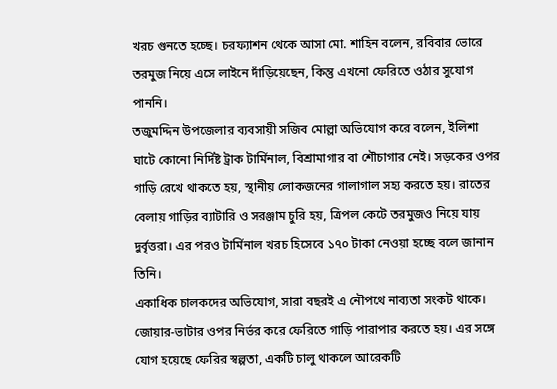খরচ গুনতে হচ্ছে। চরফ্যাশন থেকে আসা মো. শাহিন বলেন, রবিবার ভোরে তরমুজ নিয়ে এসে লাইনে দাঁড়িয়েছেন, কিন্তু এখনো ফেরিতে ওঠার সুযোগ পাননি।
তজুমদ্দিন উপজেলার ব্যবসায়ী সজিব মোল্লা অভিযোগ করে বলেন, ইলিশা ঘাটে কোনো নির্দিষ্ট ট্রাক টার্মিনাল, বিশ্রামাগার বা শৌচাগার নেই। সড়কের ওপর গাড়ি রেখে থাকতে হয়, স্থানীয় লোকজনের গালাগাল সহ্য করতে হয়। রাতের বেলায় গাড়ির ব্যাটারি ও সরঞ্জাম চুরি হয়, ত্রিপল কেটে তরমুজও নিয়ে যায় দুর্বৃত্তরা। এর পরও টার্মিনাল খরচ হিসেবে ১৭০ টাকা নেওয়া হচ্ছে বলে জানান তিনি।
একাধিক চালকদের অভিযোগ, সারা বছরই এ নৌপথে নাব্যতা সংকট থাকে। জোয়ার-ভাটার ওপর নির্ভর করে ফেরিতে গাড়ি পারাপার করতে হয়। এর সঙ্গে যোগ হয়েছে ফেরির স্বল্পতা, একটি চালু থাকলে আরেকটি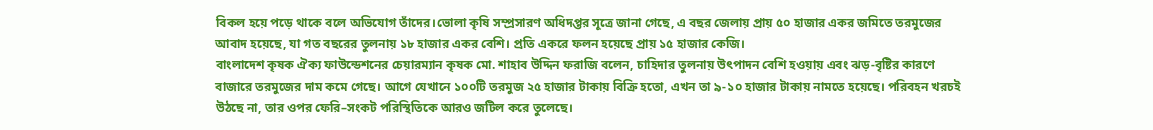বিকল হয়ে পড়ে থাকে বলে অভিযোগ তাঁদের।ভোলা কৃষি সম্প্রসারণ অধিদপ্তর সূত্রে জানা গেছে, এ বছর জেলায় প্রায় ৫০ হাজার একর জমিতে তরমুজের আবাদ হয়েছে, যা গত বছরের তুলনায় ১৮ হাজার একর বেশি। প্রতি একরে ফলন হয়েছে প্রায় ১৫ হাজার কেজি।
বাংলাদেশ কৃষক ঐক্য ফাউন্ডেশনের চেয়ারম্যান কৃষক মো. শাহাব উদ্দিন ফরাজি বলেন, চাহিদার তুলনায় উৎপাদন বেশি হওয়ায় এবং ঝড়-বৃষ্টির কারণে বাজারে তরমুজের দাম কমে গেছে। আগে যেখানে ১০০টি তরমুজ ২৫ হাজার টাকায় বিক্রি হতো, এখন তা ৯-১০ হাজার টাকায় নামতে হয়েছে। পরিবহন খরচই উঠছে না, তার ওপর ফেরি–সংকট পরিস্থিতিকে আরও জটিল করে তুলেছে।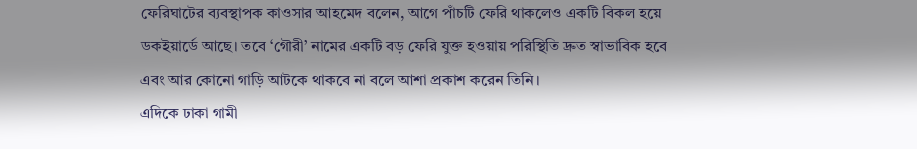ফেরিঘাটের ব্যবস্থাপক কাওসার আহমেদ বলেন, আগে পাঁচটি ফেরি থাকলেও একটি বিকল হয়ে ডকইয়ার্ডে আছে। তবে ‘গৌরী’ নামের একটি বড় ফেরি যুক্ত হওয়ায় পরিস্থিতি দ্রুত স্বাভাবিক হবে এবং আর কোনো গাড়ি আটকে থাকবে না বলে আশা প্রকাশ করেন তিনি।
এদিকে ঢাকা গামী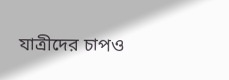যাত্রীদের চাপও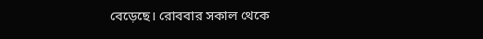বেড়েছে। রোববার সকাল থেকে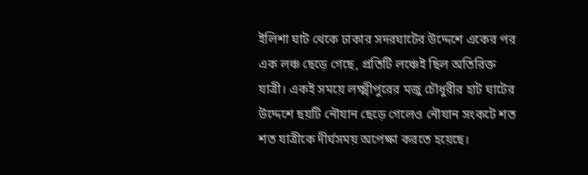ইলিশা ঘাট থেকে ঢাকার সদরঘাটের উদ্দেশে একের পর এক লঞ্চ ছেড়ে গেছে, প্রতিটি লঞ্চেই ছিল অতিরিক্ত যাত্রী। একই সময়ে লক্ষ্মীপুরের মজু চৌধুরীর হাট ঘাটের উদ্দেশে ছয়টি নৌযান ছেড়ে গেলেও নৌযান সংকটে শত শত যাত্রীকে দীর্ঘসময় অপেক্ষা করতে হয়েছে।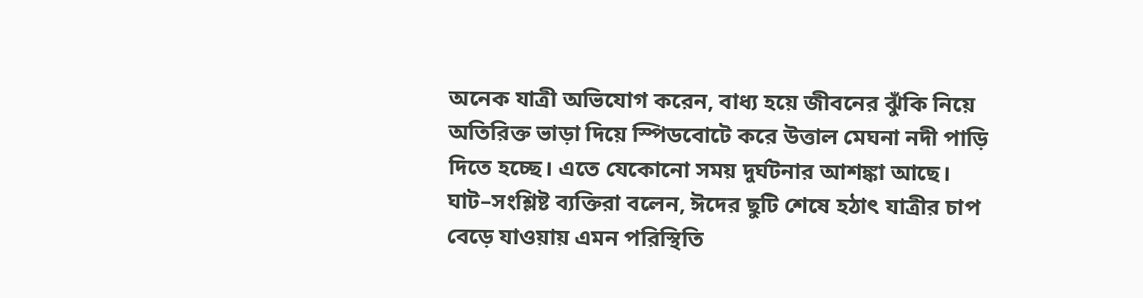অনেক যাত্রী অভিযোগ করেন, বাধ্য হয়ে জীবনের ঝুঁকি নিয়ে অতিরিক্ত ভাড়া দিয়ে স্পিডবোটে করে উত্তাল মেঘনা নদী পাড়ি দিতে হচ্ছে। এতে যেকোনো সময় দুর্ঘটনার আশঙ্কা আছে।
ঘাট–সংশ্লিষ্ট ব্যক্তিরা বলেন, ঈদের ছুটি শেষে হঠাৎ যাত্রীর চাপ বেড়ে যাওয়ায় এমন পরিস্থিতি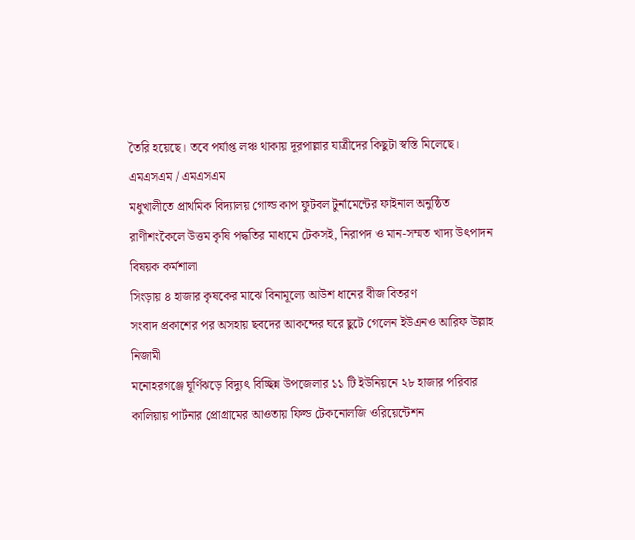তৈরি হয়েছে। তবে পর্যাপ্ত লঞ্চ থাকায় দূরপাল্লার যাত্রীদের কিছুটা স্বস্তি মিলেছে।
এমএসএম / এমএসএম
মধুখালীতে প্রাথমিক বিদ্যালয় গোল্ড কাপ ফুটবল টুর্নামেন্টের ফাইনাল অনুষ্ঠিত
রাণীশংকৈলে উত্তম কৃষি পদ্ধতির মাধ্যমে টেকসই, নিরাপদ ও মান-সম্মত খাদ্য উৎপাদন বিষয়ক কর্মশালা
সিংড়ায় ৪ হাজার কৃষকের মাঝে বিনামূল্যে আউশ ধানের বীজ বিতরণ
সংবাদ প্রকাশের পর অসহায় ছবদের আকন্দের ঘরে ছুটে গেলেন ইউএনও আরিফ উল্লাহ নিজামী
মনোহরগঞ্জে ঘূর্ণিঝড়ে বিদ্যুৎ বিচ্ছিন্ন উপজেলার ১১ টি ইউনিয়নে ২৮ হাজার পরিবার
কালিয়ায় পার্টনার প্রোগ্রামের আওতায় ফিল্ড টেকনোলজি ওরিয়েন্টেশন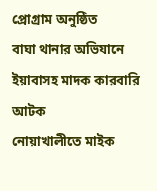প্রোগ্রাম অনুষ্ঠিত
বাঘা থানার অভিযানে ইয়াবাসহ মাদক কারবারি আটক
নোয়াখালীতে মাইক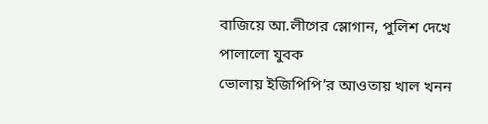বাজিয়ে আ.লীগের স্লোগান, পুলিশ দেখে পালালো যুবক
ভোলায় ইজিপিপি’র আওতায় খাল খনন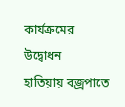কার্যক্রমের উদ্বোধন
হাতিয়ায় বজ্রপাতে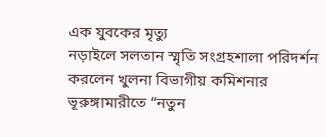এক যুবকের মৃত্যু
নড়াইলে সলতান স্মৃতি সংগ্রহশালা পরিদর্শন করলেন খুলনা বিভাগীয় কমিশনার
ভূরুঙ্গামারীতে “নতুন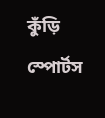কুঁড়ি স্পোর্টস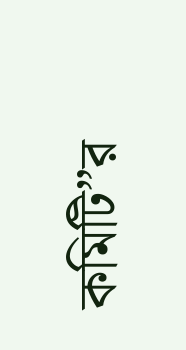কমিটি”র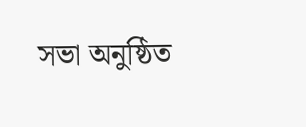সভা অনুষ্ঠিত